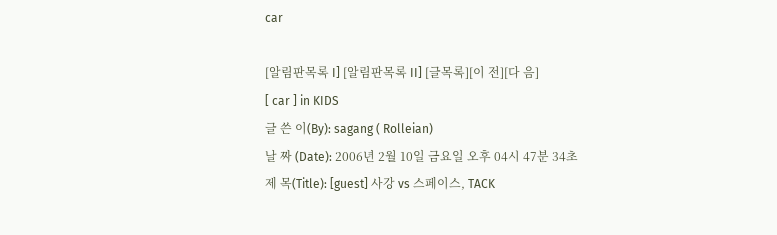car

[알림판목록 I] [알림판목록 II] [글목록][이 전][다 음]
[ car ] in KIDS
글 쓴 이(By): sagang ( Rolleian)
날 짜 (Date): 2006년 2월 10일 금요일 오후 04시 47분 34초
제 목(Title): [guest] 사강 vs 스페이스, TACK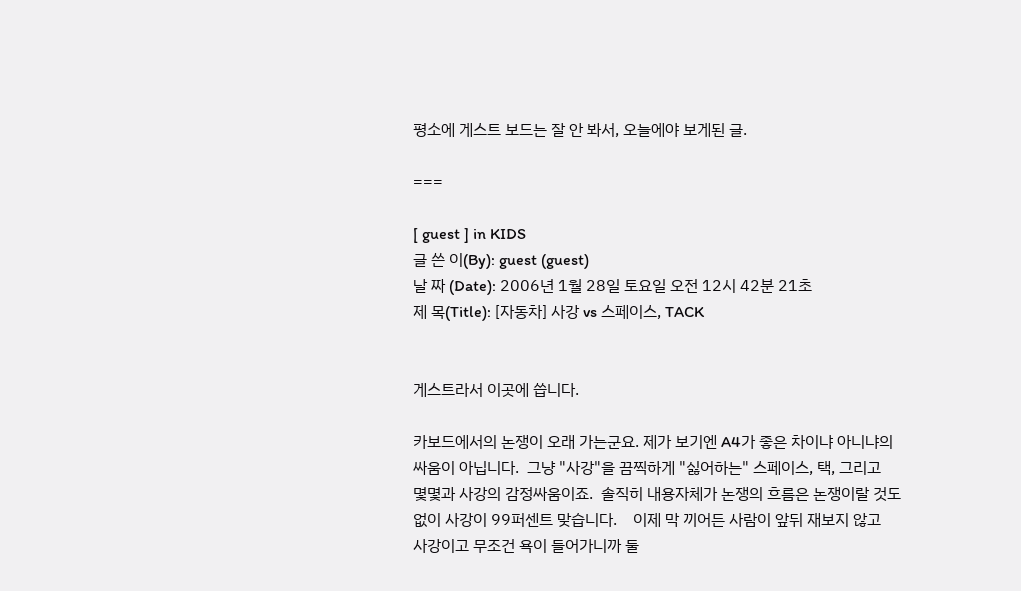평소에 게스트 보드는 잘 안 봐서, 오늘에야 보게된 글.

===

[ guest ] in KIDS
글 쓴 이(By): guest (guest)
날 짜 (Date): 2006년 1월 28일 토요일 오전 12시 42분 21초
제 목(Title): [자동차] 사강 vs 스페이스, TACK


게스트라서 이곳에 씁니다.

카보드에서의 논쟁이 오래 가는군요. 제가 보기엔 A4가 좋은 차이냐 아니냐의
싸움이 아닙니다.  그냥 "사강"을 끔찍하게 "싫어하는" 스페이스, 택, 그리고
몇몇과 사강의 감정싸움이죠.  솔직히 내용자체가 논쟁의 흐름은 논쟁이랄 것도
없이 사강이 99퍼센트 맞습니다.    이제 막 끼어든 사람이 앞뒤 재보지 않고
사강이고 무조건 욕이 들어가니까 둘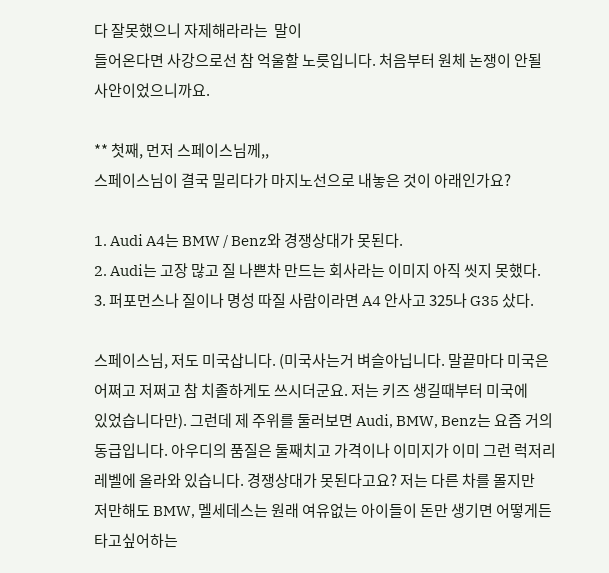다 잘못했으니 자제해라라는  말이
들어온다면 사강으로선 참 억울할 노릇입니다. 처음부터 원체 논쟁이 안될
사안이었으니까요.

** 첫째, 먼저 스페이스님께,,
스페이스님이 결국 밀리다가 마지노선으로 내놓은 것이 아래인가요?

1. Audi A4는 BMW / Benz와 경쟁상대가 못된다.
2. Audi는 고장 많고 질 나쁜차 만드는 회사라는 이미지 아직 씻지 못했다.
3. 퍼포먼스나 질이나 명성 따질 사람이라면 A4 안사고 325나 G35 샀다.

스페이스님, 저도 미국삽니다. (미국사는거 벼슬아닙니다. 말끝마다 미국은
어쩌고 저쩌고 참 치졸하게도 쓰시더군요. 저는 키즈 생길때부터 미국에
있었습니다만). 그런데 제 주위를 둘러보면 Audi, BMW, Benz는 요즘 거의
동급입니다. 아우디의 품질은 둘째치고 가격이나 이미지가 이미 그런 럭저리
레벨에 올라와 있습니다. 경쟁상대가 못된다고요? 저는 다른 차를 몰지만
저만해도 BMW, 멜세데스는 원래 여유없는 아이들이 돈만 생기면 어떻게든
타고싶어하는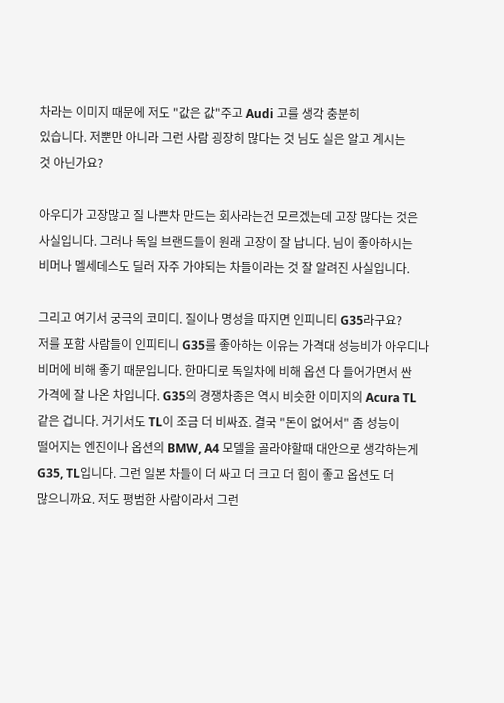차라는 이미지 때문에 저도 "값은 값"주고 Audi 고를 생각 충분히
있습니다. 저뿐만 아니라 그런 사람 굉장히 많다는 것 님도 실은 알고 계시는
것 아닌가요?

아우디가 고장많고 질 나쁜차 만드는 회사라는건 모르겠는데 고장 많다는 것은
사실입니다. 그러나 독일 브랜드들이 원래 고장이 잘 납니다. 님이 좋아하시는
비머나 멜세데스도 딜러 자주 가야되는 차들이라는 것 잘 알려진 사실입니다.

그리고 여기서 궁극의 코미디. 질이나 명성을 따지면 인피니티 G35라구요?
저를 포함 사람들이 인피티니 G35를 좋아하는 이유는 가격대 성능비가 아우디나
비머에 비해 좋기 때문입니다. 한마디로 독일차에 비해 옵션 다 들어가면서 싼
가격에 잘 나온 차입니다. G35의 경쟁차종은 역시 비슷한 이미지의 Acura TL
같은 겁니다. 거기서도 TL이 조금 더 비싸죠. 결국 "돈이 없어서" 좀 성능이
떨어지는 엔진이나 옵션의 BMW, A4 모델을 골라야할때 대안으로 생각하는게
G35, TL입니다. 그런 일본 차들이 더 싸고 더 크고 더 힘이 좋고 옵션도 더
많으니까요. 저도 평범한 사람이라서 그런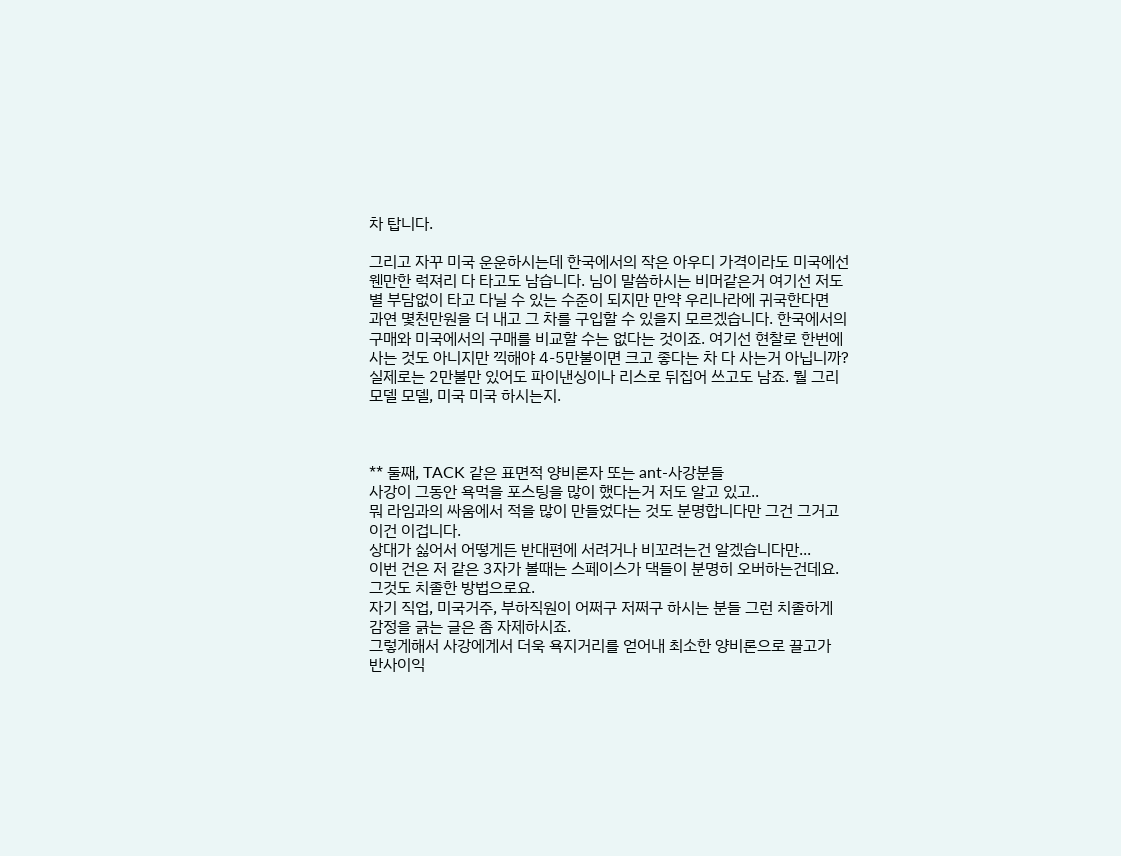차 탑니다.

그리고 자꾸 미국 운운하시는데 한국에서의 작은 아우디 가격이라도 미국에선
웬만한 럭져리 다 타고도 남습니다. 님이 말씀하시는 비머같은거 여기선 저도
별 부담없이 타고 다닐 수 있는 수준이 되지만 만약 우리나라에 귀국한다면
과연 몇천만원을 더 내고 그 차를 구입할 수 있을지 모르겠습니다. 한국에서의
구매와 미국에서의 구매를 비교할 수는 없다는 것이죠. 여기선 현찰로 한번에
사는 것도 아니지만 끽해야 4-5만불이면 크고 좋다는 차 다 사는거 아닙니까?
실제로는 2만불만 있어도 파이낸싱이나 리스로 뒤집어 쓰고도 남죠. 뭘 그리
모델 모델, 미국 미국 하시는지.



** 둘째, TACK 같은 표면적 양비론자 또는 ant-사강분들
사강이 그동안 욕먹을 포스팅을 많이 했다는거 저도 알고 있고..
뭐 라임과의 싸움에서 적을 많이 만들었다는 것도 분명합니다만 그건 그거고
이건 이겁니다.
상대가 싫어서 어떻게든 반대편에 서려거나 비꼬려는건 알겠습니다만...
이번 건은 저 같은 3자가 볼때는 스페이스가 댁들이 분명히 오버하는건데요.
그것도 치졸한 방법으로요.
자기 직업, 미국거주, 부하직원이 어쩌구 저쩌구 하시는 분들 그런 치졸하게
감정을 긁는 글은 좀 자제하시죠.
그렇게해서 사강에게서 더욱 욕지거리를 얻어내 최소한 양비론으로 끌고가
반사이익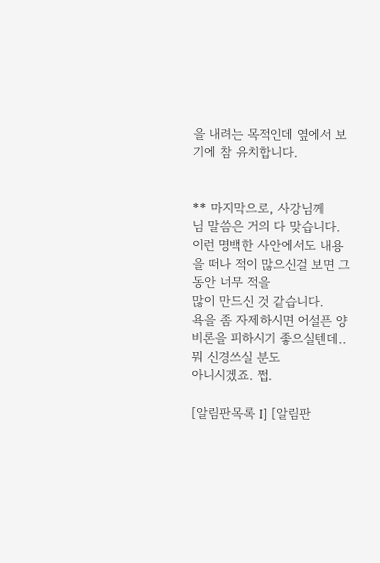을 내려는 목적인데 옆에서 보기에 참 유치합니다.


** 마지막으로, 사강님께
님 말씀은 거의 다 맞습니다.
이런 명백한 사안에서도 내용을 떠나 적이 많으신걸 보면 그동안 너무 적을
많이 만드신 것 같습니다.
욕을 좀 자제하시면 어설픈 양비론을 피하시기 좋으실텐데.. 뭐 신경쓰실 분도
아니시겠죠. 쩝.

[알림판목록 I] [알림판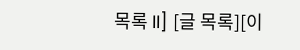목록 II] [글 목록][이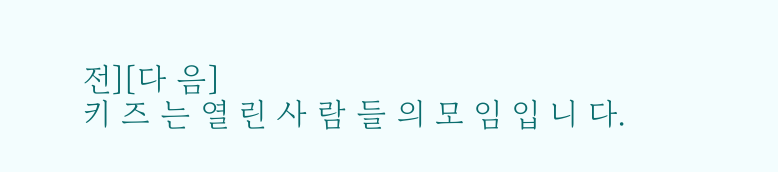전][다 음]
키 즈 는 열 린 사 람 들 의 모 임 입 니 다.